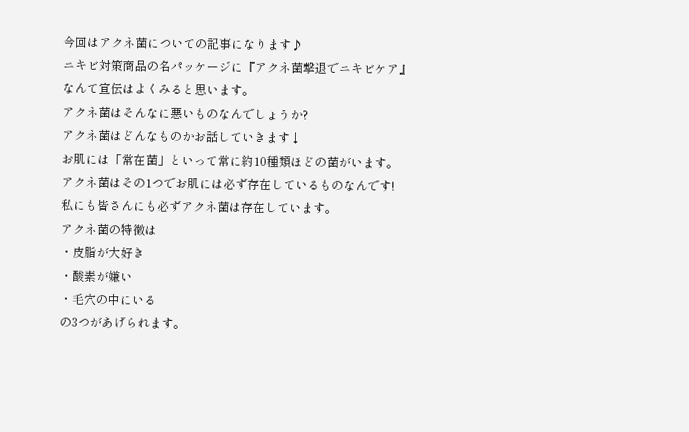今回はアクネ菌についての記事になります♪
ニキビ対策商品の名パッケージに『アクネ菌撃退でニキビケア』
なんて宣伝はよくみると思います。
アクネ菌はそんなに悪いものなんでしょうか?
アクネ菌はどんなものかお話していきます↓
お肌には「常在菌」といって常に約10種類ほどの菌がいます。
アクネ菌はその1つでお肌には必ず存在しているものなんです!
私にも皆さんにも必ずアクネ菌は存在しています。
アクネ菌の特徴は
・皮脂が大好き
・酸素が嫌い
・毛穴の中にいる
の3つがあげられます。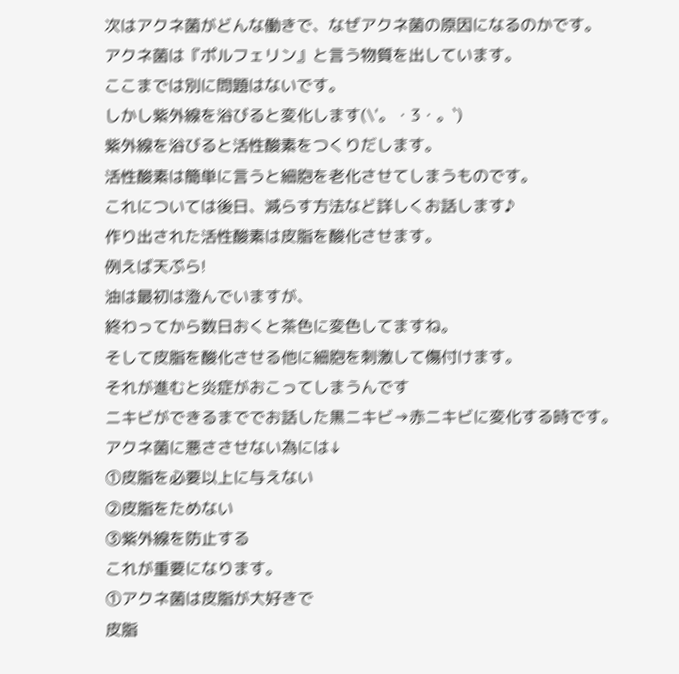次はアクネ菌がどんな働きで、なぜアクネ菌の原因になるのかです。
アクネ菌は『ポルフェリン』と言う物質を出しています。
ここまでは別に問題はないです。
しかし紫外線を浴びると変化します(\'。・3・。`)
紫外線を浴びると活性酸素をつくりだします。
活性酸素は簡単に言うと細胞を老化させてしまうものです。
これについては後日、減らす方法など詳しくお話します♪
作り出された活性酸素は皮脂を酸化させます。
例えば天ぷら!
油は最初は澄んでいますが、
終わってから数日おくと茶色に変色してますね。
そして皮脂を酸化させる他に細胞を刺激して傷付けます。
それが進むと炎症がおこってしまうんです
ニキビができるまででお話した黒ニキビ→赤ニキビに変化する時です。
アクネ菌に悪ささせない為には↓
①皮脂を必要以上に与えない
②皮脂をためない
③紫外線を防止する
これが重要になります。
①アクネ菌は皮脂が大好きで
皮脂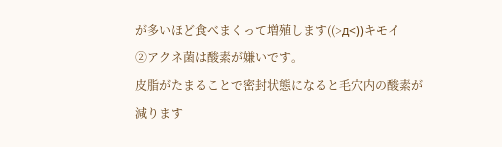が多いほど食べまくって増殖します((>д<))キモイ
②アクネ菌は酸素が嫌いです。
皮脂がたまることで密封状態になると毛穴内の酸素が減ります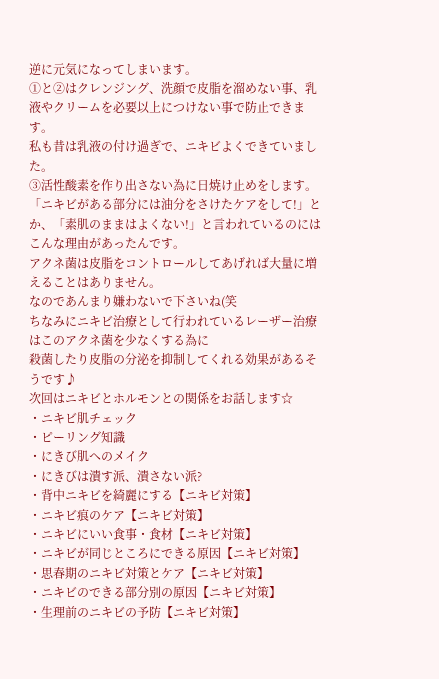逆に元気になってしまいます。
①と②はクレンジング、洗顔で皮脂を溜めない事、乳液やクリームを必要以上につけない事で防止できます。
私も昔は乳液の付け過ぎで、ニキビよくできていました。
③活性酸素を作り出さない為に日焼け止めをします。
「ニキビがある部分には油分をさけたケアをして!」とか、「素肌のままはよくない!」と言われているのには
こんな理由があったんです。
アクネ菌は皮脂をコントロールしてあげれば大量に増えることはありません。
なのであんまり嫌わないで下さいね(笑
ちなみにニキビ治療として行われているレーザー治療はこのアクネ菌を少なくする為に
殺菌したり皮脂の分泌を抑制してくれる効果があるそうです♪
次回はニキビとホルモンとの関係をお話します☆
・ニキビ肌チェック
・ピーリング知識
・にきび肌へのメイク
・にきびは潰す派、潰さない派?
・背中ニキビを綺麗にする【ニキビ対策】
・ニキビ痕のケア【ニキビ対策】
・ニキビにいい食事・食材【ニキビ対策】
・ニキビが同じところにできる原因【ニキビ対策】
・思春期のニキビ対策とケア【ニキビ対策】
・ニキビのできる部分別の原因【ニキビ対策】
・生理前のニキビの予防【ニキビ対策】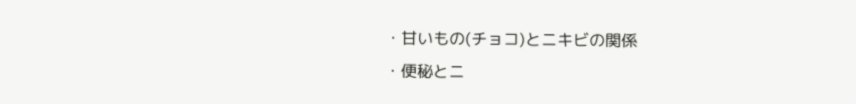・甘いもの(チョコ)とニキビの関係
・便秘とニ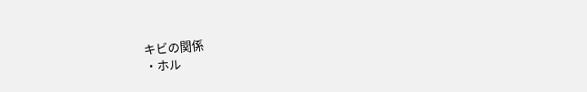キビの関係
・ホル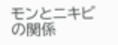モンとニキビの関係